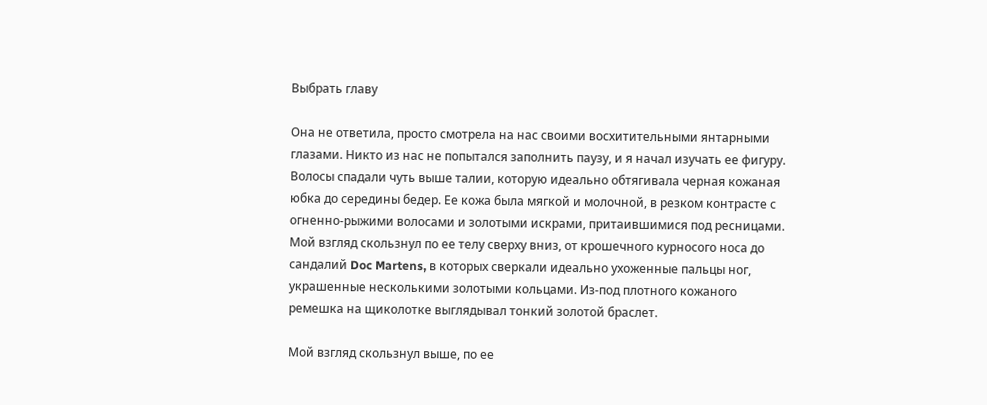Выбрать главу

Она не ответила, просто смотрела на нас своими восхитительными янтарными глазами. Никто из нас не попытался заполнить паузу, и я начал изучать ее фигуру. Волосы спадали чуть выше талии, которую идеально обтягивала черная кожаная юбка до середины бедер. Ее кожа была мягкой и молочной, в резком контрасте с огненно-рыжими волосами и золотыми искрами, притаившимися под ресницами. Мой взгляд скользнул по ее телу сверху вниз, от крошечного курносого носа до сандалий Doc Martens, в которых сверкали идеально ухоженные пальцы ног, украшенные несколькими золотыми кольцами. Из-под плотного кожаного ремешка на щиколотке выглядывал тонкий золотой браслет.

Мой взгляд скользнул выше, по ее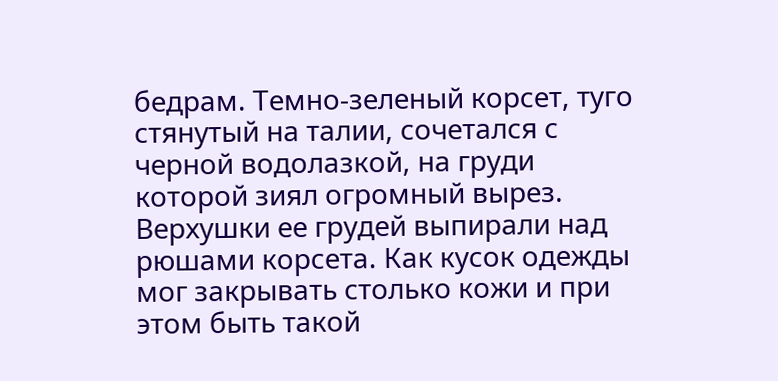бедрам. Темно-зеленый корсет, туго стянутый на талии, сочетался с черной водолазкой, на груди которой зиял огромный вырез. Верхушки ее грудей выпирали над рюшами корсета. Как кусок одежды мог закрывать столько кожи и при этом быть такой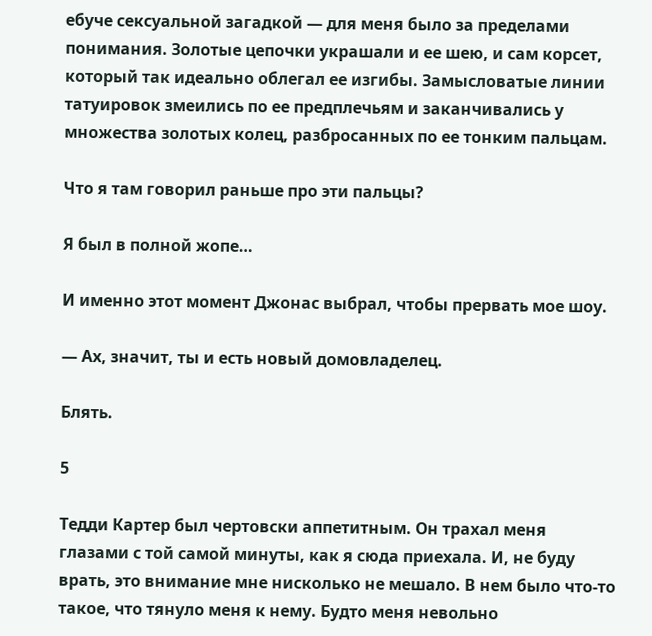ебуче сексуальной загадкой — для меня было за пределами понимания. Золотые цепочки украшали и ее шею, и сам корсет, который так идеально облегал ее изгибы. Замысловатые линии татуировок змеились по ее предплечьям и заканчивались у множества золотых колец, разбросанных по ее тонким пальцам.

Что я там говорил раньше про эти пальцы?

Я был в полной жопе…

И именно этот момент Джонас выбрал, чтобы прервать мое шоу.

— Ах, значит, ты и есть новый домовладелец.

Блять.

5

Тедди Картер был чертовски аппетитным. Он трахал меня глазами с той самой минуты, как я сюда приехала. И, не буду врать, это внимание мне нисколько не мешало. В нем было что-то такое, что тянуло меня к нему. Будто меня невольно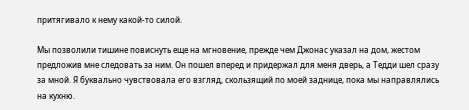притягивало к нему какой-то силой.

Мы позволили тишине повиснуть еще на мгновение, прежде чем Джонас указал на дом, жестом предложив мне следовать за ним. Он пошел вперед и придержал для меня дверь, а Тедди шел сразу за мной. Я буквально чувствовала его взгляд, скользящий по моей заднице, пока мы направлялись на кухню.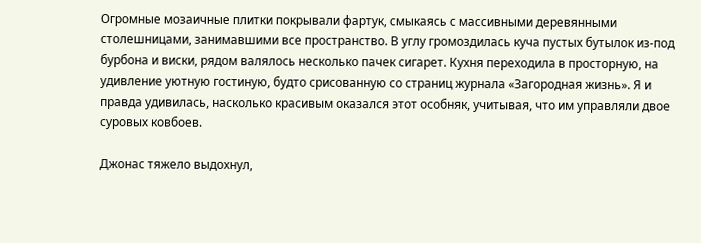Огромные мозаичные плитки покрывали фартук, смыкаясь с массивными деревянными столешницами, занимавшими все пространство. В углу громоздилась куча пустых бутылок из-под бурбона и виски, рядом валялось несколько пачек сигарет. Кухня переходила в просторную, на удивление уютную гостиную, будто срисованную со страниц журнала «Загородная жизнь». Я и правда удивилась, насколько красивым оказался этот особняк, учитывая, что им управляли двое суровых ковбоев.

Джонас тяжело выдохнул,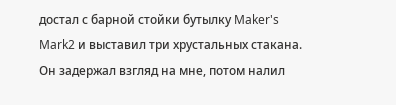достал с барной стойки бутылку Maker's Mark2 и выставил три хрустальных стакана. Он задержал взгляд на мне, потом налил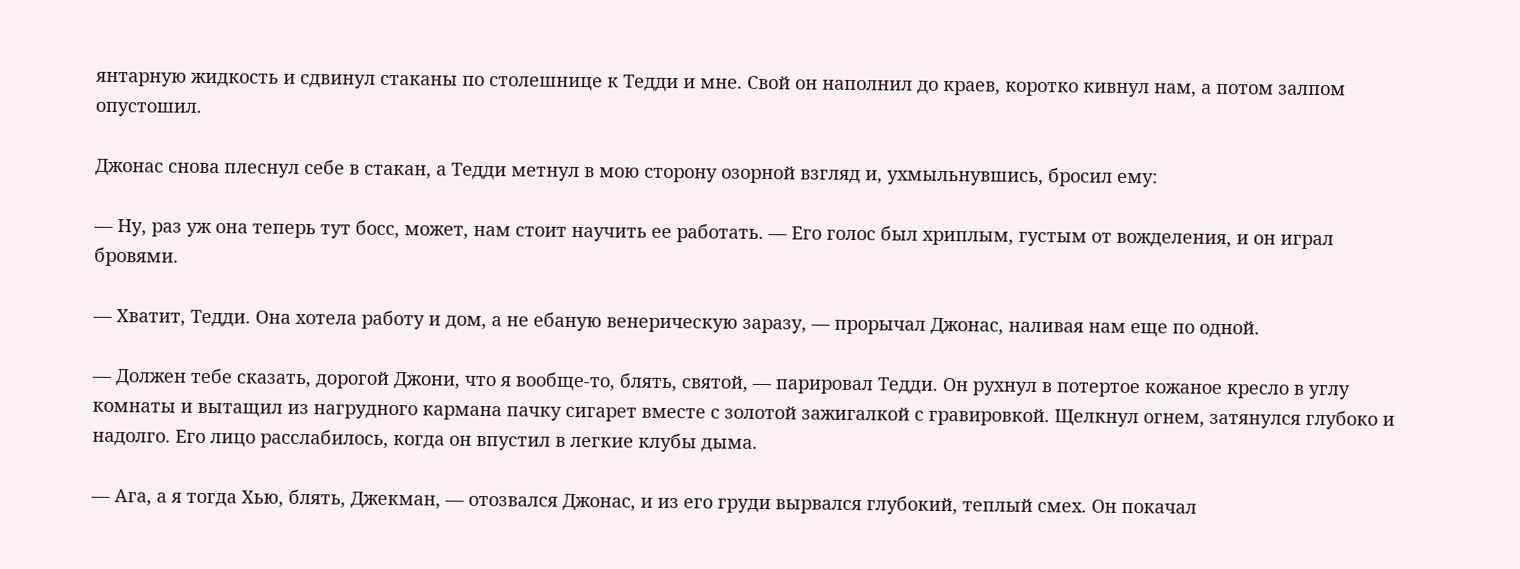янтарную жидкость и сдвинул стаканы по столешнице к Тедди и мне. Свой он наполнил до краев, коротко кивнул нам, а потом залпом опустошил.

Джонас снова плеснул себе в стакан, а Тедди метнул в мою сторону озорной взгляд и, ухмыльнувшись, бросил ему:

— Ну, раз уж она теперь тут босс, может, нам стоит научить ее работать. — Его голос был хриплым, густым от вожделения, и он играл бровями.

— Хватит, Тедди. Она хотела работу и дом, а не ебаную венерическую заразу, — прорычал Джонас, наливая нам еще по одной.

— Должен тебе сказать, дорогой Джони, что я вообще-то, блять, святой, — парировал Тедди. Он рухнул в потертое кожаное кресло в углу комнаты и вытащил из нагрудного кармана пачку сигарет вместе с золотой зажигалкой с гравировкой. Щелкнул огнем, затянулся глубоко и надолго. Его лицо расслабилось, когда он впустил в легкие клубы дыма.

— Ага, а я тогда Хью, блять, Джекман, — отозвался Джонас, и из его груди вырвался глубокий, теплый смех. Он покачал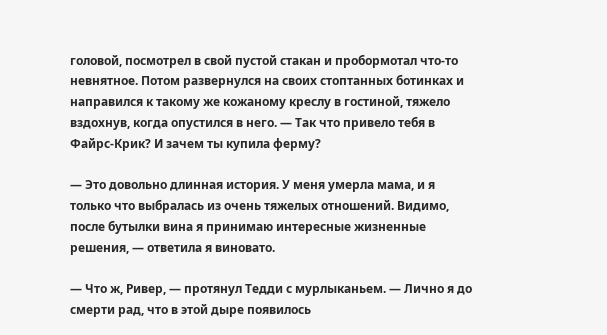головой, посмотрел в свой пустой стакан и пробормотал что-то невнятное. Потом развернулся на своих стоптанных ботинках и направился к такому же кожаному креслу в гостиной, тяжело вздохнув, когда опустился в него. — Так что привело тебя в Файрс-Крик? И зачем ты купила ферму?

— Это довольно длинная история. У меня умерла мама, и я только что выбралась из очень тяжелых отношений. Видимо, после бутылки вина я принимаю интересные жизненные решения, — ответила я виновато.

— Что ж, Ривер, — протянул Тедди с мурлыканьем. — Лично я до смерти рад, что в этой дыре появилось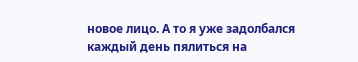новое лицо. А то я уже задолбался каждый день пялиться на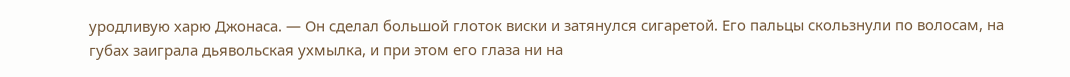уродливую харю Джонаса. — Он сделал большой глоток виски и затянулся сигаретой. Его пальцы скользнули по волосам, на губах заиграла дьявольская ухмылка, и при этом его глаза ни на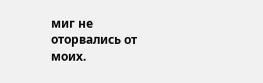миг не оторвались от моих.